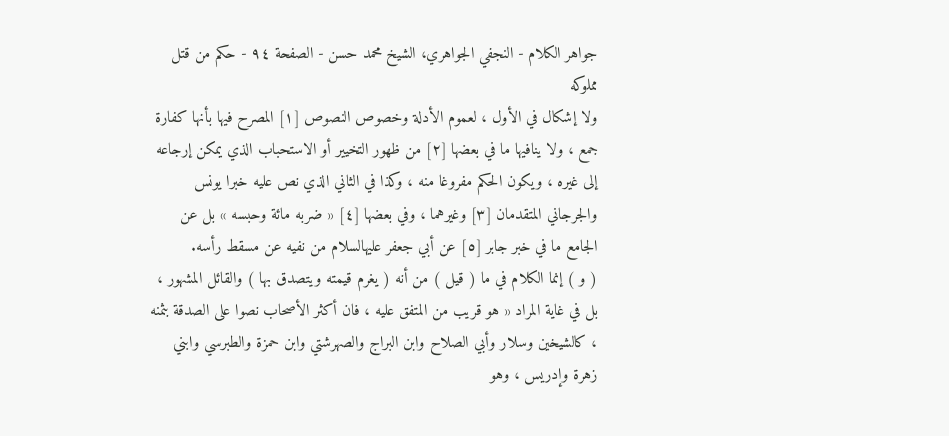جواهر الكلام - النجفي الجواهري، الشيخ محمد حسن - الصفحة ٩٤ - حكم من قتل مملوكه
ولا إشكال في الأول ، لعموم الأدلة وخصوص النصوص [١] المصرح فيها بأنها كفارة جمع ، ولا ينافيها ما في بعضها [٢] من ظهور التخيير أو الاستحباب الذي يمكن إرجاعه إلى غيره ، ويكون الحكم مفروغا منه ، وكذا في الثاني الذي نص عليه خبرا يونس والجرجاني المتقدمان [٣] وغيرهما ، وفي بعضها [٤] « ضربه مائة وحبسه » بل عن الجامع ما في خبر جابر [٥] عن أبي جعفر عليهالسلام من نفيه عن مسقط رأسه.
( و ) إنما الكلام في ما ( قيل ) من أنه ( يغرم قيمته ويتصدق بها ) والقائل المشهور ، بل في غاية المراد « هو قريب من المتفق عليه ، فان أكثر الأصحاب نصوا على الصدقة بثمنه ، كالشيخين وسلار وأبي الصلاح وابن البراج والصهرشتي وابن حمزة والطبرسي وابني زهرة وإدريس ، وهو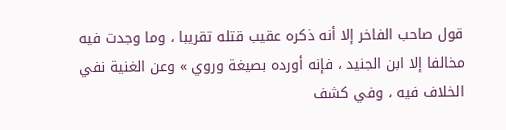قول صاحب الفاخر إلا أنه ذكره عقيب قتله تقريبا ، وما وجدت فيه مخالفا إلا ابن الجنيد ، فإنه أورده بصيغة وروي » وعن الغنية نفي الخلاف فيه ، وفي كشف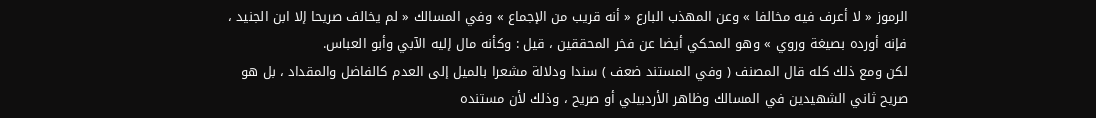الرموز « لا أعرف فيه مخالفا » وعن المهذب البارع « أنه قريب من الإجماع » وفي المسالك « لم يخالف صريحا إلا ابن الجنيد ، فإنه أورده بصيغة وروي » وهو المحكي أيضا عن فخر المحققين ، قيل : وكأنه مال إليه الآبي وأبو العباس.
لكن ومع ذلك كله قال المصنف ( وفي المستند ضعف ) سندا ودلالة مشعرا بالميل إلى العدم كالفاضل والمقداد ، بل هو صريح ثاني الشهيدين في المسالك وظاهر الأردبيلي أو صريح ، وذلك لأن مستنده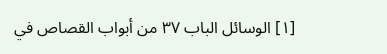[١] الوسائل الباب ٣٧ من أبواب القصاص في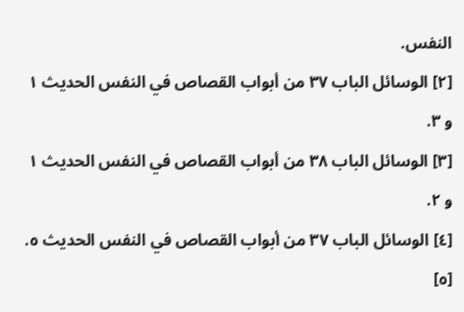النفس.
[٢] الوسائل الباب ٣٧ من أبواب القصاص في النفس الحديث ١ و ٣.
[٣] الوسائل الباب ٣٨ من أبواب القصاص في النفس الحديث ١ و ٢.
[٤] الوسائل الباب ٣٧ من أبواب القصاص في النفس الحديث ٥.
[٥]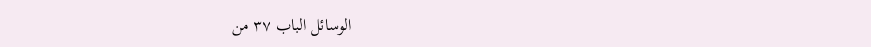الوسائل الباب ٣٧ من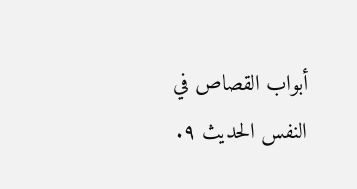أبواب القصاص في النفس الحديث ٩.